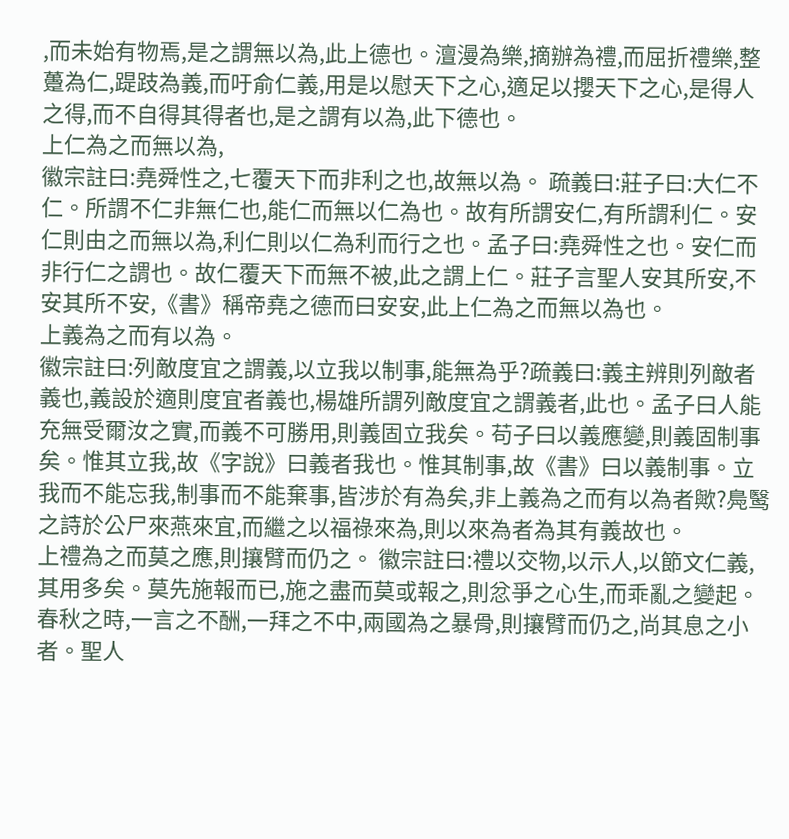,而未始有物焉,是之謂無以為,此上德也。澶漫為樂,摘辦為禮,而屈折禮樂,整躉為仁,踶跂為義,而吁俞仁義,用是以慰天下之心,適足以攖天下之心,是得人之得,而不自得其得者也,是之謂有以為,此下德也。
上仁為之而無以為,
徽宗註曰:堯舜性之,七覆天下而非利之也,故無以為。 疏義曰:莊子曰:大仁不仁。所謂不仁非無仁也,能仁而無以仁為也。故有所謂安仁,有所謂利仁。安仁則由之而無以為,利仁則以仁為利而行之也。孟子曰:堯舜性之也。安仁而非行仁之謂也。故仁覆天下而無不被,此之謂上仁。莊子言聖人安其所安,不安其所不安,《書》稱帝堯之德而曰安安,此上仁為之而無以為也。
上義為之而有以為。
徽宗註曰:列敵度宜之謂義,以立我以制事,能無為乎?疏義曰:義主辨則列敵者義也,義設於適則度宜者義也,楊雄所謂列敵度宜之謂義者,此也。孟子曰人能充無受爾汝之實,而義不可勝用,則義固立我矣。苟子曰以義應變,則義固制事矣。惟其立我,故《字說》曰義者我也。惟其制事,故《書》曰以義制事。立我而不能忘我,制事而不能棄事,皆涉於有為矣,非上義為之而有以為者歟?鳧鹥之詩於公尸來燕來宜,而繼之以福祿來為,則以來為者為其有義故也。
上禮為之而莫之應,則攘臂而仍之。 徽宗註曰:禮以交物,以示人,以節文仁義,其用多矣。莫先施報而已,施之盡而莫或報之,則忿爭之心生,而乖亂之變起。春秋之時,一言之不酬,一拜之不中,兩國為之暴骨,則攘臂而仍之,尚其息之小者。聖人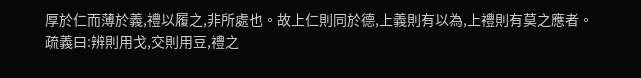厚於仁而薄於義,禮以履之,非所處也。故上仁則同於德,上義則有以為,上禮則有莫之應者。
疏義曰:辨則用戈,交則用豆,禮之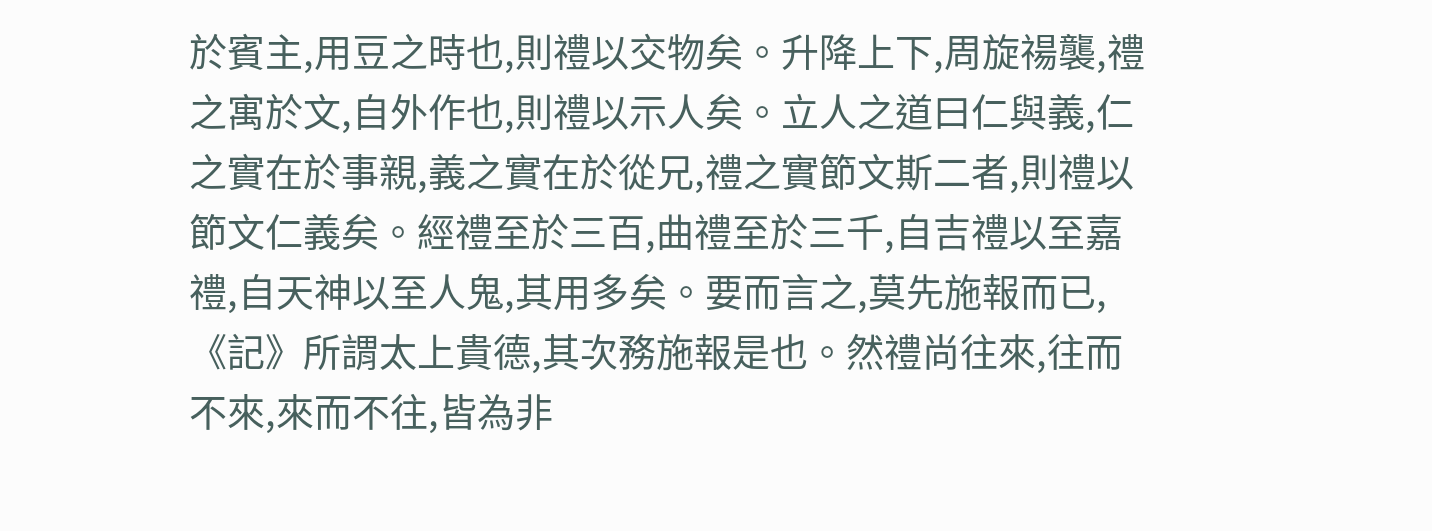於賓主,用豆之時也,則禮以交物矣。升降上下,周旋禓襲,禮之寓於文,自外作也,則禮以示人矣。立人之道曰仁與義,仁之實在於事親,義之實在於從兄,禮之實節文斯二者,則禮以節文仁義矣。經禮至於三百,曲禮至於三千,自吉禮以至嘉禮,自天神以至人鬼,其用多矣。要而言之,莫先施報而已,《記》所謂太上貴德,其次務施報是也。然禮尚往來,往而不來,來而不往,皆為非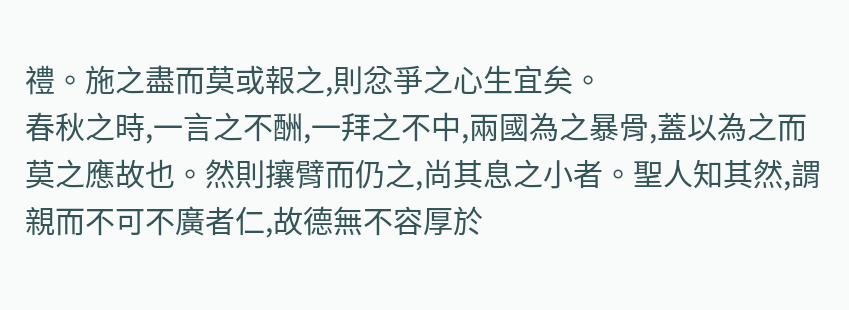禮。施之盡而莫或報之,則忿爭之心生宜矣。
春秋之時,一言之不酬,一拜之不中,兩國為之暴骨,蓋以為之而莫之應故也。然則攘臂而仍之,尚其息之小者。聖人知其然,謂親而不可不廣者仁,故德無不容厚於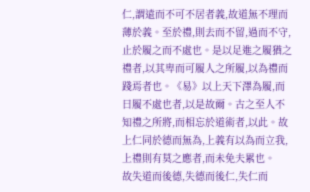仁,謂遠而不可不居者義,故道無不理而薄於義。至於禮,則去而不留,過而不守,止於履之而不處也。是以足進之履猶之禮者,以其卑而可履人之所履,以為禮而踐焉者也。《易》以上天下澤為履,而曰履不處也者,以是故爾。古之至人不知禮之所將,而相忘於道術者,以此。故上仁同於德而無為,上義有以為而立我,上禮則有莫之應者,而未免夫累也。
故失道而後德,失德而後仁,失仁而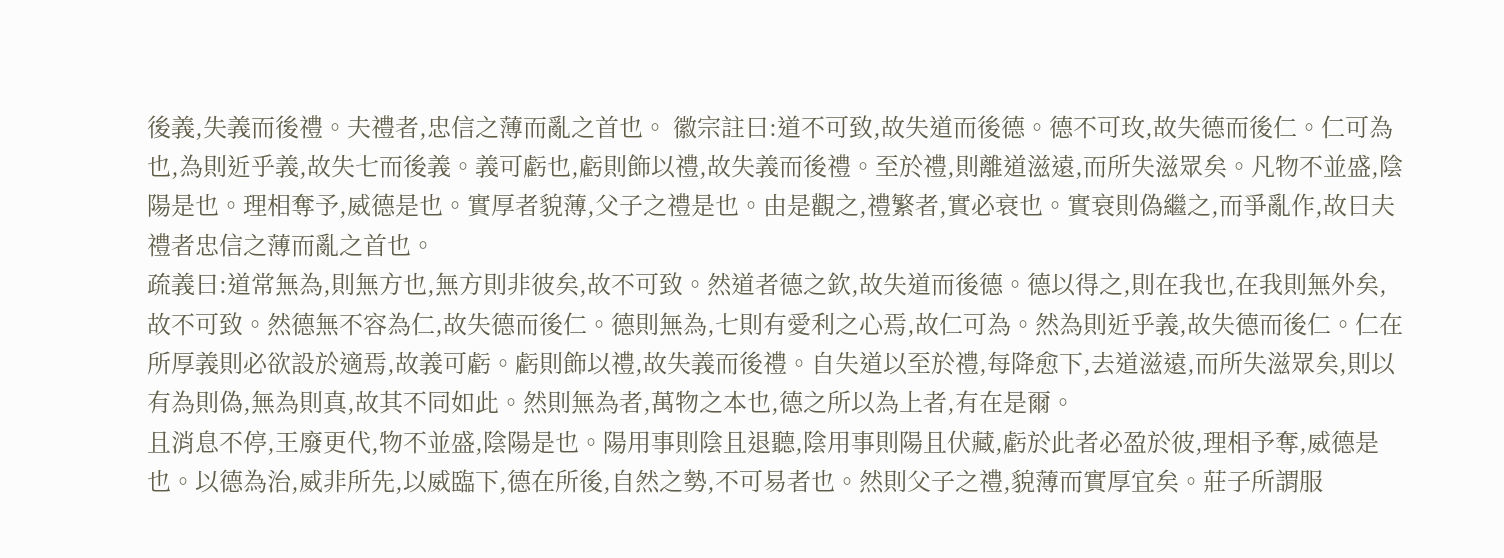後義,失義而後禮。夫禮者,忠信之薄而亂之首也。 徽宗註曰:道不可致,故失道而後德。德不可玫,故失德而後仁。仁可為也,為則近乎義,故失七而後義。義可虧也,虧則飾以禮,故失義而後禮。至於禮,則離道滋遠,而所失滋眾矣。凡物不並盛,陰陽是也。理相奪予,威德是也。實厚者貌薄,父子之禮是也。由是觀之,禮繁者,實必衰也。實衰則偽繼之,而爭亂作,故曰夫禮者忠信之薄而亂之首也。
疏義曰:道常無為,則無方也,無方則非彼矣,故不可致。然道者德之欽,故失道而後德。德以得之,則在我也,在我則無外矣,故不可致。然德無不容為仁,故失德而後仁。德則無為,七則有愛利之心焉,故仁可為。然為則近乎義,故失德而後仁。仁在所厚義則必欲設於適焉,故義可虧。虧則飾以禮,故失義而後禮。自失道以至於禮,每降愈下,去道滋遠,而所失滋眾矣,則以有為則偽,無為則真,故其不同如此。然則無為者,萬物之本也,德之所以為上者,有在是爾。
且消息不停,王廢更代,物不並盛,陰陽是也。陽用事則陰且退聽,陰用事則陽且伏藏,虧於此者必盈於彼,理相予奪,威德是也。以德為治,威非所先,以威臨下,德在所後,自然之勢,不可易者也。然則父子之禮,貌薄而實厚宜矣。莊子所謂服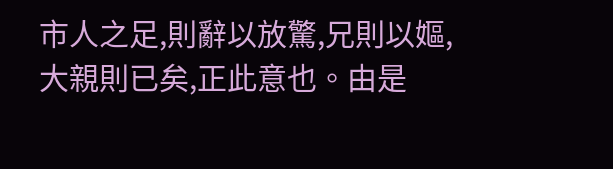市人之足,則辭以放驚,兄則以嫗,大親則已矣,正此意也。由是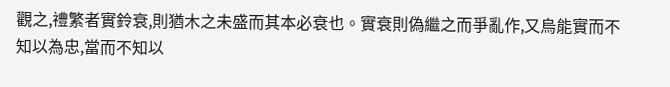觀之,禮繁者實鈴衰,則猶木之未盛而其本必衰也。實衰則偽繼之而爭亂作,又烏能實而不知以為忠,當而不知以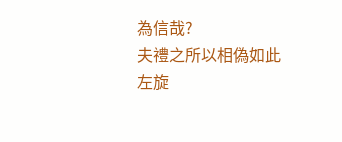為信哉?
夫禮之所以相偽如此
左旋